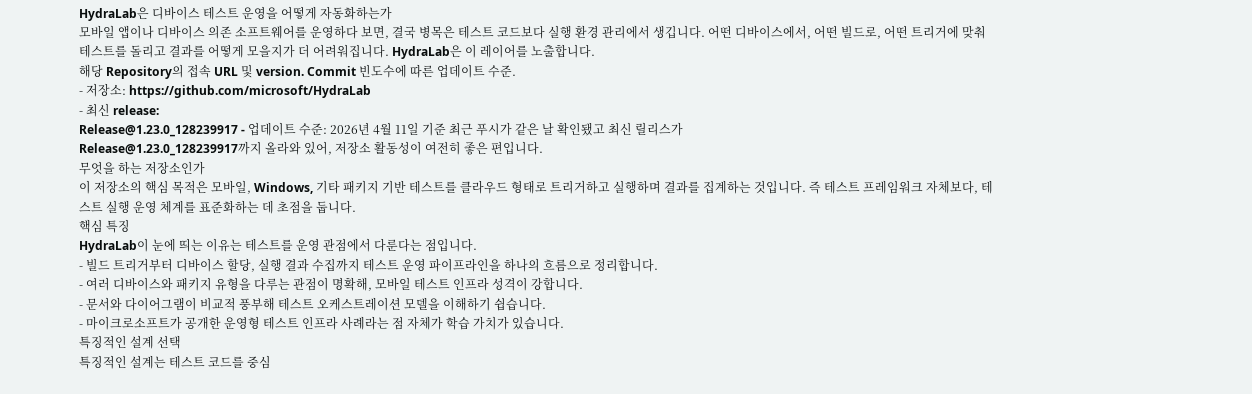HydraLab은 디바이스 테스트 운영을 어떻게 자동화하는가
모바일 앱이나 디바이스 의존 소프트웨어를 운영하다 보면, 결국 병목은 테스트 코드보다 실행 환경 관리에서 생깁니다. 어떤 디바이스에서, 어떤 빌드로, 어떤 트리거에 맞춰 테스트를 돌리고 결과를 어떻게 모을지가 더 어려워집니다. HydraLab은 이 레이어를 노출합니다.
해당 Repository의 접속 URL 및 version. Commit 빈도수에 따른 업데이트 수준.
- 저장소: https://github.com/microsoft/HydraLab
- 최신 release:
Release@1.23.0_128239917 - 업데이트 수준: 2026년 4월 11일 기준 최근 푸시가 같은 날 확인됐고 최신 릴리스가
Release@1.23.0_128239917까지 올라와 있어, 저장소 활동성이 여전히 좋은 편입니다.
무엇을 하는 저장소인가
이 저장소의 핵심 목적은 모바일, Windows, 기타 패키지 기반 테스트를 클라우드 형태로 트리거하고 실행하며 결과를 집계하는 것입니다. 즉 테스트 프레임워크 자체보다, 테스트 실행 운영 체계를 표준화하는 데 초점을 둡니다.
핵심 특징
HydraLab이 눈에 띄는 이유는 테스트를 운영 관점에서 다룬다는 점입니다.
- 빌드 트리거부터 디바이스 할당, 실행 결과 수집까지 테스트 운영 파이프라인을 하나의 흐름으로 정리합니다.
- 여러 디바이스와 패키지 유형을 다루는 관점이 명확해, 모바일 테스트 인프라 성격이 강합니다.
- 문서와 다이어그램이 비교적 풍부해 테스트 오케스트레이션 모델을 이해하기 쉽습니다.
- 마이크로소프트가 공개한 운영형 테스트 인프라 사례라는 점 자체가 학습 가치가 있습니다.
특징적인 설계 선택
특징적인 설계는 테스트 코드를 중심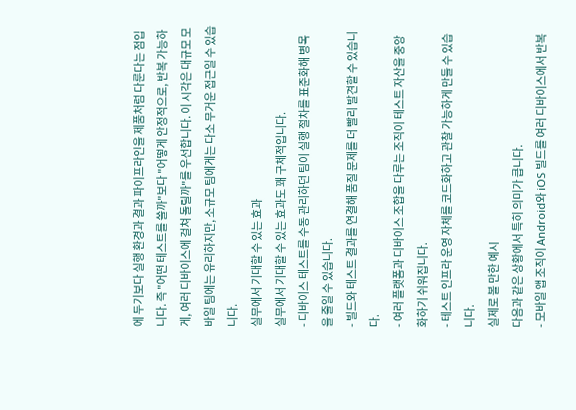에 두기보다 실행 환경과 결과 파이프라인을 제품처럼 다룬다는 점입니다. 즉 "어떤 테스트를 쓸까"보다 "어떻게 안정적으로, 반복 가능하게, 여러 디바이스에 걸쳐 돌릴까"를 우선합니다. 이 시각은 대규모 모바일 팀에는 유리하지만, 소규모 팀에게는 다소 무거운 접근일 수 있습니다.
실무에서 기대할 수 있는 효과
실무에서 기대할 수 있는 효과도 꽤 구체적입니다.
- 디바이스 테스트를 수동 관리하던 팀이 실행 절차를 표준화해 병목을 줄일 수 있습니다.
- 빌드와 테스트 결과를 연결해 품질 문제를 더 빨리 발견할 수 있습니다.
- 여러 플랫폼과 디바이스 조합을 다루는 조직이 테스트 자산을 중앙화하기 쉬워집니다.
- 테스트 인프라 운영 자체를 코드화하고 관찰 가능하게 만들 수 있습니다.
실제로 볼 만한 예시
다음과 같은 상황에서 특히 의미가 큽니다.
- 모바일 앱 조직이 Android와 iOS 빌드를 여러 디바이스에서 반복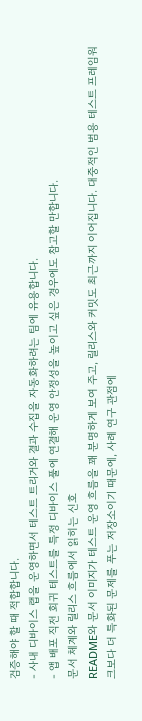검증해야 할 때 적합합니다.
- 사내 디바이스 랩을 운영하면서 테스트 트리거와 결과 수집을 자동화하려는 팀에 유용합니다.
- 앱 배포 직전 회귀 테스트를 특정 디바이스 풀에 연결해 운영 안정성을 높이고 싶은 경우에도 참고할 만합니다.
문서 체계와 릴리스 흐름에서 읽히는 신호
README와 문서 이미지가 테스트 운영 흐름을 꽤 분명하게 보여 주고, 릴리스와 커밋도 최근까지 이어집니다. 대중적인 범용 테스트 프레임워크보다 더 특화된 문제를 푸는 저장소이기 때문에, 사례 연구 관점에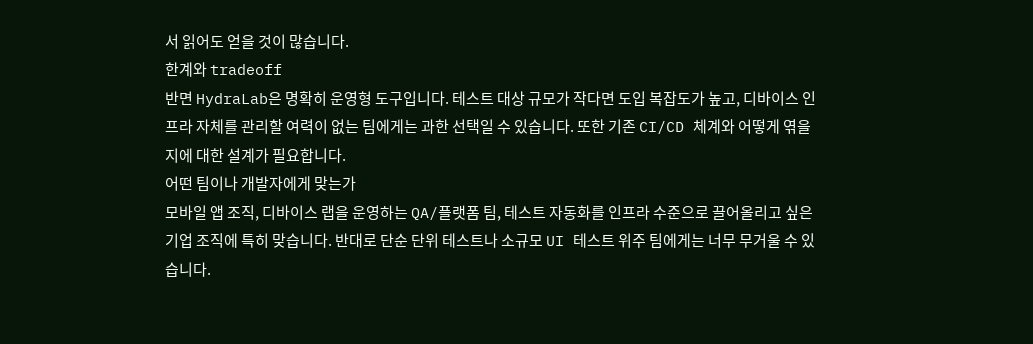서 읽어도 얻을 것이 많습니다.
한계와 tradeoff
반면 HydraLab은 명확히 운영형 도구입니다. 테스트 대상 규모가 작다면 도입 복잡도가 높고, 디바이스 인프라 자체를 관리할 여력이 없는 팀에게는 과한 선택일 수 있습니다. 또한 기존 CI/CD 체계와 어떻게 엮을지에 대한 설계가 필요합니다.
어떤 팀이나 개발자에게 맞는가
모바일 앱 조직, 디바이스 랩을 운영하는 QA/플랫폼 팀, 테스트 자동화를 인프라 수준으로 끌어올리고 싶은 기업 조직에 특히 맞습니다. 반대로 단순 단위 테스트나 소규모 UI 테스트 위주 팀에게는 너무 무거울 수 있습니다.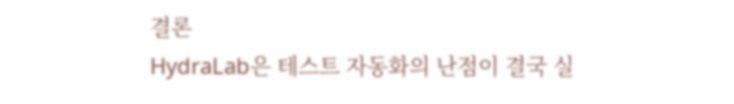결론
HydraLab은 테스트 자동화의 난점이 결국 실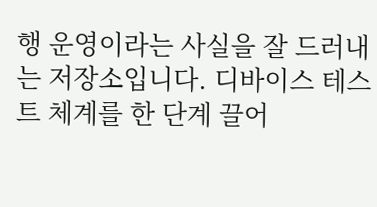행 운영이라는 사실을 잘 드러내는 저장소입니다. 디바이스 테스트 체계를 한 단계 끌어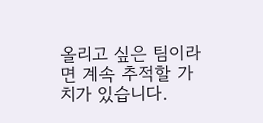올리고 싶은 팀이라면 계속 추적할 가치가 있습니다.